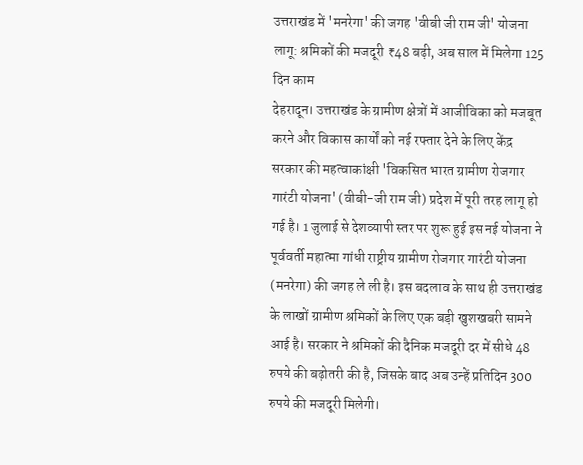उत्तराखंड में 'मनरेगा' की जगह 'वीबी जी राम जी' योजना लागू: श्रमिकों की मजदूरी ₹48 बढ़ी, अब साल में मिलेगा 125 दिन काम
देहरादून। उत्तराखंड के ग्रामीण क्षेत्रों में आजीविका को मजबूत करने और विकास कार्यों को नई रफ्तार देने के लिए केंद्र सरकार की महत्वाकांक्षी 'विकसित भारत ग्रामीण रोजगार गारंटी योजना' (वीबी-जी राम जी) प्रदेश में पूरी तरह लागू हो गई है। 1 जुलाई से देशव्यापी स्तर पर शुरू हुई इस नई योजना ने पूर्ववर्ती महात्मा गांधी राष्ट्रीय ग्रामीण रोजगार गारंटी योजना (मनरेगा) की जगह ले ली है। इस बदलाव के साथ ही उत्तराखंड के लाखों ग्रामीण श्रमिकों के लिए एक बड़ी खुशखबरी सामने आई है। सरकार ने श्रमिकों की दैनिक मजदूरी दर में सीधे 48 रुपये की बढ़ोतरी की है, जिसके बाद अब उन्हें प्रतिदिन 300 रुपये की मजदूरी मिलेगी।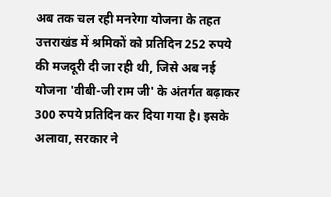अब तक चल रही मनरेगा योजना के तहत उत्तराखंड में श्रमिकों को प्रतिदिन 252 रुपये की मजदूरी दी जा रही थी, जिसे अब नई योजना 'वीबी-जी राम जी' के अंतर्गत बढ़ाकर 300 रुपये प्रतिदिन कर दिया गया है। इसके अलावा, सरकार ने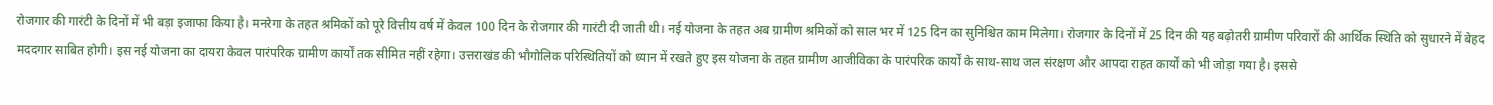रोजगार की गारंटी के दिनों में भी बड़ा इजाफा किया है। मनरेगा के तहत श्रमिकों को पूरे वित्तीय वर्ष में केवल 100 दिन के रोजगार की गारंटी दी जाती थी। नई योजना के तहत अब ग्रामीण श्रमिकों को साल भर में 125 दिन का सुनिश्चित काम मिलेगा। रोजगार के दिनों में 25 दिन की यह बढ़ोतरी ग्रामीण परिवारों की आर्थिक स्थिति को सुधारने में बेहद मददगार साबित होगी। इस नई योजना का दायरा केवल पारंपरिक ग्रामीण कार्यों तक सीमित नहीं रहेगा। उत्तराखंड की भौगोलिक परिस्थितियों को ध्यान में रखते हुए इस योजना के तहत ग्रामीण आजीविका के पारंपरिक कार्यों के साथ-साथ जल संरक्षण और आपदा राहत कार्यों को भी जोड़ा गया है। इससे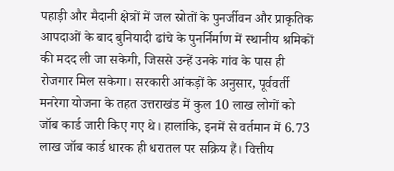पहाड़ी और मैदानी क्षेत्रों में जल स्रोतों के पुनर्जीवन और प्राकृतिक आपदाओं के बाद बुनियादी ढांचे के पुनर्निर्माण में स्थानीय श्रमिकों की मदद ली जा सकेगी, जिससे उन्हें उनके गांव के पास ही रोजगार मिल सकेगा। सरकारी आंकड़ों के अनुसार, पूर्ववर्ती मनरेगा योजना के तहत उत्तराखंड में कुल 10 लाख लोगों को जॉब कार्ड जारी किए गए थे। हालांकि, इनमें से वर्तमान में 6.73 लाख जॉब कार्ड धारक ही धरातल पर सक्रिय हैं। वित्तीय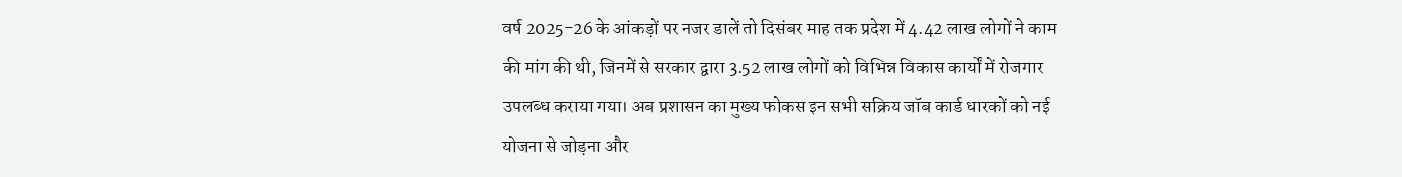वर्ष 2025-26 के आंकड़ों पर नजर डालें तो दिसंबर माह तक प्रदेश में 4.42 लाख लोगों ने काम की मांग की थी, जिनमें से सरकार द्वारा 3.52 लाख लोगों को विभिन्न विकास कार्यों में रोजगार उपलब्ध कराया गया। अब प्रशासन का मुख्य फोकस इन सभी सक्रिय जॉब कार्ड धारकों को नई योजना से जोड़ना और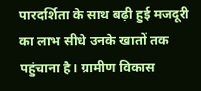पारदर्शिता के साथ बढ़ी हुई मजदूरी का लाभ सीधे उनके खातों तक पहुंचाना है। ग्रामीण विकास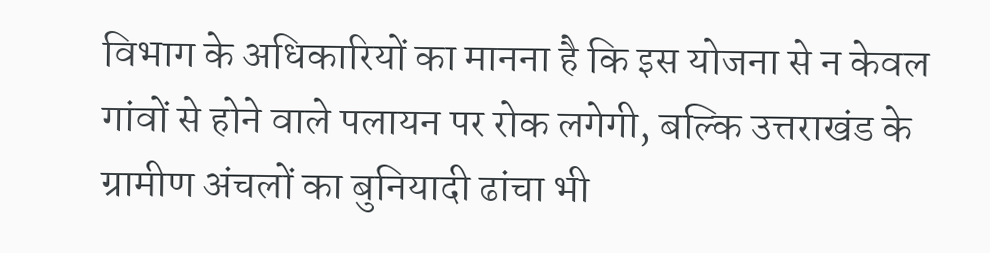विभाग के अधिकारियों का मानना है कि इस योजना से न केवल गांवों से होने वाले पलायन पर रोक लगेगी, बल्कि उत्तराखंड के ग्रामीण अंचलों का बुनियादी ढांचा भी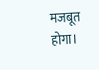मजबूत होगा।